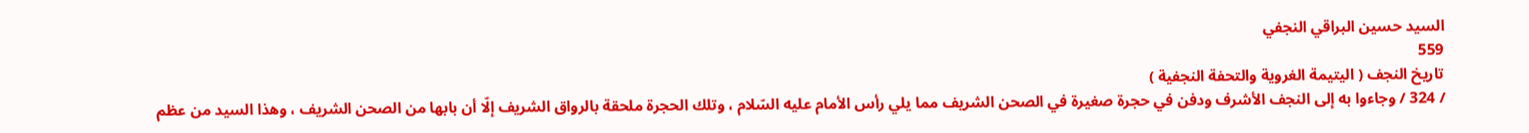السيد حسين البراقي النجفي
559
تاريخ النجف ( اليتيمة الغروية والتحفة النجفية )
/ 324 / وجاءوا به إلى النجف الأشرف ودفن في حجرة صغيرة في الصحن الشريف مما يلي رأس الأمام عليه السّلام ، وتلك الحجرة ملحقة بالرواق الشريف إلّا أن بابها من الصحن الشريف ، وهذا السيد من عظم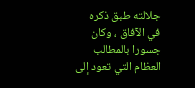جلالته طبق ذكره في الآفاق ، وكان جسورا بالمطالب العظام التي تعود إلى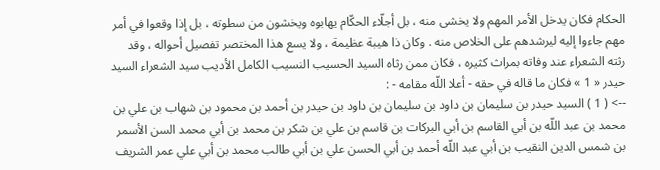الحكام فكان يدخل الأمر المهم ولا يخشى منه ، بل أجلّاء الحكّام يهابوه ويخشون من سطوته ، بل إذا وقعوا في أمر مهم جاءوا إليه ليرشدهم على الخلاص منه . وكان ذا هيبة عظيمة ، ولا يسع هذا المختصر تفصيل أحواله ، وقد رثته الشعراء عند وفاته بمراث كثيره ، فكان ممن رثاه السيد الحسيب النسيب الكامل الأديب سيد الشعراء السيد حيدر « 1 » فكان ما قاله في حقه - أعلا اللّه مقامه - :
--> ( 1 ) السيد حيدر بن سليمان بن داود بن سليمان بن داود بن حيدر بن أحمد بن محمود بن شهاب بن علي بن محمد بن عبد اللّه بن أبي القاسم بن أبي البركات بن قاسم بن علي بن شكر بن محمد بن أبي محمد السن الأسمر بن شمس الدين النقيب بن أبي عبد اللّه أحمد بن أبي الحسن علي بن أبي طالب محمد بن أبي علي عمر الشريف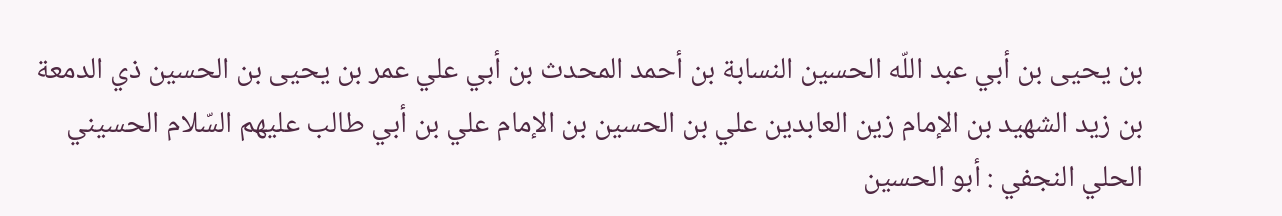بن يحيى بن أبي عبد اللّه الحسين النسابة بن أحمد المحدث بن أبي علي عمر بن يحيى بن الحسين ذي الدمعة بن زيد الشهيد بن الإمام زين العابدين علي بن الحسين بن الإمام علي بن أبي طالب عليهم السّلام الحسيني الحلي النجفي : أبو الحسين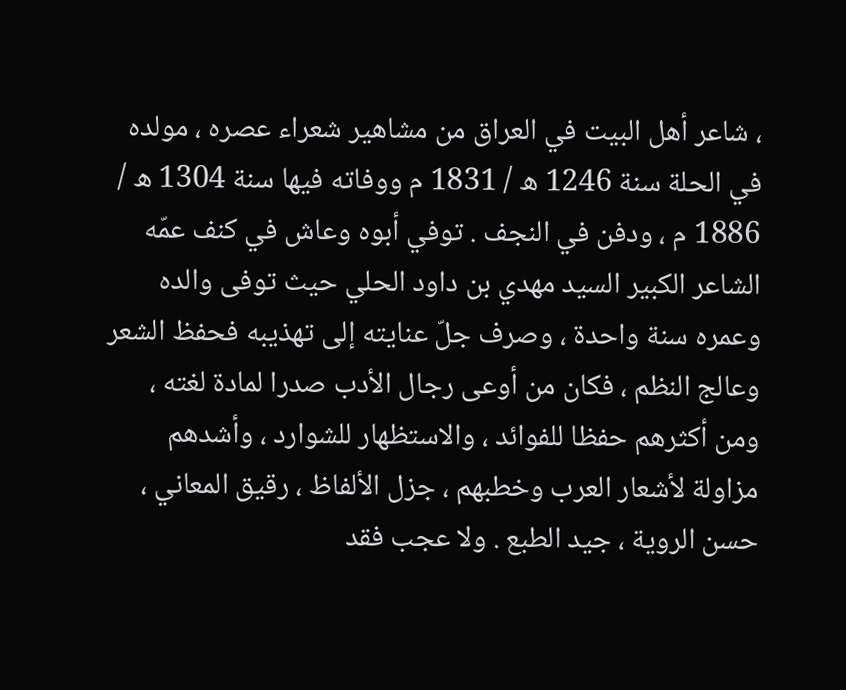، شاعر أهل البيت في العراق من مشاهير شعراء عصره ، مولده في الحلة سنة 1246 ه / 1831 م ووفاته فيها سنة 1304 ه / 1886 م ، ودفن في النجف . توفي أبوه وعاش في كنف عمّه الشاعر الكبير السيد مهدي بن داود الحلي حيث توفى والده وعمره سنة واحدة ، وصرف جلّ عنايته إلى تهذيبه فحفظ الشعر وعالج النظم ، فكان من أوعى رجال الأدب صدرا لمادة لغته ، ومن أكثرهم حفظا للفوائد ، والاستظهار للشوارد ، وأشدهم مزاولة لأشعار العرب وخطبهم ، جزل الألفاظ ، رقيق المعاني ، حسن الروية ، جيد الطبع . ولا عجب فقد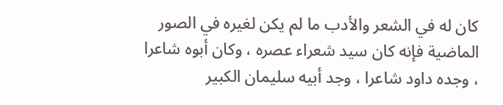كان له في الشعر والأدب ما لم يكن لغيره في الصور الماضية فإنه كان سيد شعراء عصره ، وكان أبوه شاعرا ، وجده داود شاعرا ، وجد أبيه سليمان الكبير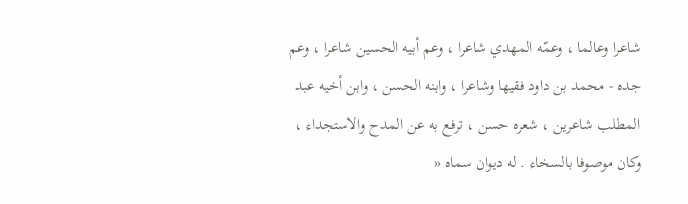شاعرا وعالما ، وعمّه المهدي شاعرا ، وعم أبيه الحسين شاعرا ، وعم جده - محمد بن داود فقيها وشاعرا ، وابنه الحسن ، وابن أخيه عبد المطلب شاعرين ، شعره حسن ، ترفع به عن المدح والاستجداء ، وكان موصوفا بالسخاء . له ديوان سماه «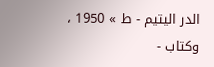الدر اليتيم - ط » 1950 ، وكتاب -